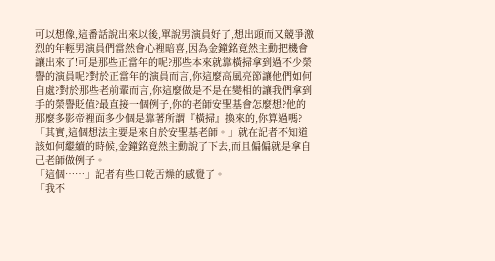可以想像,這番話說出來以後,單說男演員好了,想出頭而又競爭激烈的年輕男演員們當然會心裡暗喜,因為金鐘銘竟然主動把機會讓出來了!可是那些正當年的呢?那些本來就靠橫掃拿到過不少榮譽的演員呢?對於正當年的演員而言,你這麼高風亮節讓他們如何自處?對於那些老前輩而言,你這麼做是不是在變相的讓我們拿到手的榮譽貶值?最直接一個例子,你的老師安聖基會怎麼想?他的那麼多影帝裡面多少個是靠著所謂『橫掃』換來的,你算過嗎?
「其實,這個想法主要是來自於安聖基老師。」就在記者不知道該如何繼續的時候,金鐘銘竟然主動說了下去,而且偏偏就是拿自己老師做例子。
「這個……」記者有些口乾舌燥的感覺了。
「我不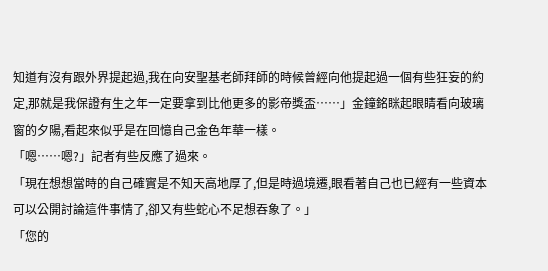知道有沒有跟外界提起過,我在向安聖基老師拜師的時候曾經向他提起過一個有些狂妄的約定,那就是我保證有生之年一定要拿到比他更多的影帝獎盃……」金鐘銘眯起眼睛看向玻璃窗的夕陽,看起來似乎是在回憶自己金色年華一樣。
「嗯……嗯?」記者有些反應了過來。
「現在想想當時的自己確實是不知天高地厚了,但是時過境遷,眼看著自己也已經有一些資本可以公開討論這件事情了,卻又有些蛇心不足想吞象了。」
「您的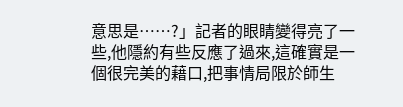意思是……?」記者的眼睛變得亮了一些,他隱約有些反應了過來,這確實是一個很完美的藉口,把事情局限於師生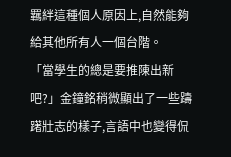羈絆這種個人原因上,自然能夠給其他所有人一個台階。
「當學生的總是要推陳出新吧?」金鐘銘稍微顯出了一些躊躇壯志的樣子,言語中也變得侃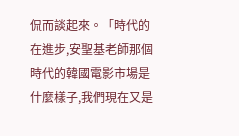侃而談起來。「時代的在進步,安聖基老師那個時代的韓國電影市場是什麼樣子,我們現在又是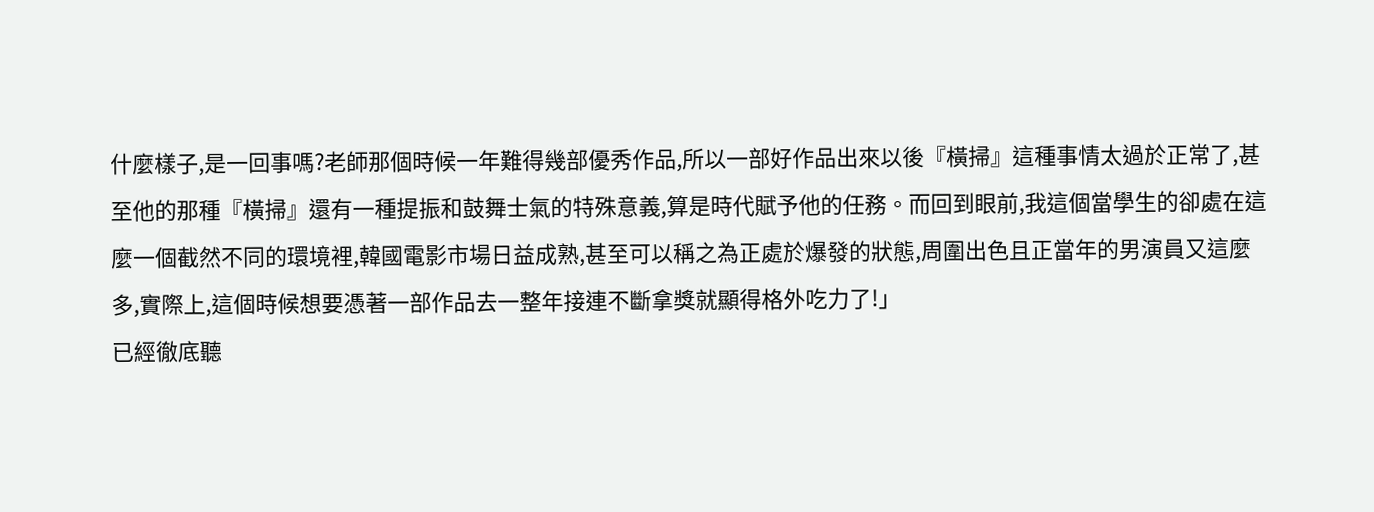什麼樣子,是一回事嗎?老師那個時候一年難得幾部優秀作品,所以一部好作品出來以後『橫掃』這種事情太過於正常了,甚至他的那種『橫掃』還有一種提振和鼓舞士氣的特殊意義,算是時代賦予他的任務。而回到眼前,我這個當學生的卻處在這麼一個截然不同的環境裡,韓國電影市場日益成熟,甚至可以稱之為正處於爆發的狀態,周圍出色且正當年的男演員又這麼多,實際上,這個時候想要憑著一部作品去一整年接連不斷拿獎就顯得格外吃力了!」
已經徹底聽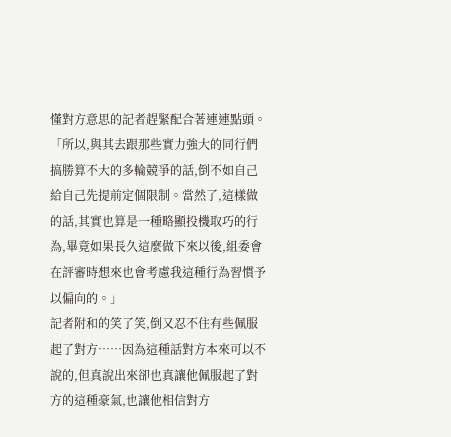懂對方意思的記者趕緊配合著連連點頭。
「所以,與其去跟那些實力強大的同行們搞勝算不大的多輪競爭的話,倒不如自己給自己先提前定個限制。當然了,這樣做的話,其實也算是一種略顯投機取巧的行為,畢竟如果長久這麼做下來以後,組委會在評審時想來也會考慮我這種行為習慣予以偏向的。」
記者附和的笑了笑,倒又忍不住有些佩服起了對方……因為這種話對方本來可以不說的,但真說出來卻也真讓他佩服起了對方的這種豪氣,也讓他相信對方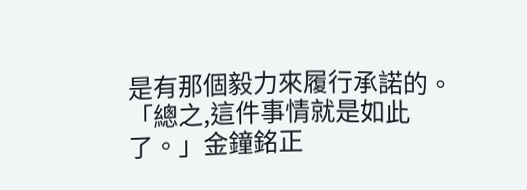是有那個毅力來履行承諾的。
「總之,這件事情就是如此了。」金鐘銘正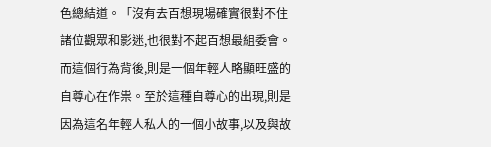色總結道。「沒有去百想現場確實很對不住諸位觀眾和影迷,也很對不起百想最組委會。而這個行為背後,則是一個年輕人略顯旺盛的自尊心在作祟。至於這種自尊心的出現,則是因為這名年輕人私人的一個小故事,以及與故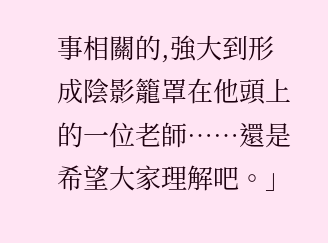事相關的,強大到形成陰影籠罩在他頭上的一位老師……還是希望大家理解吧。」